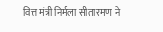वित्त मंत्री निर्मला सीतारमण ने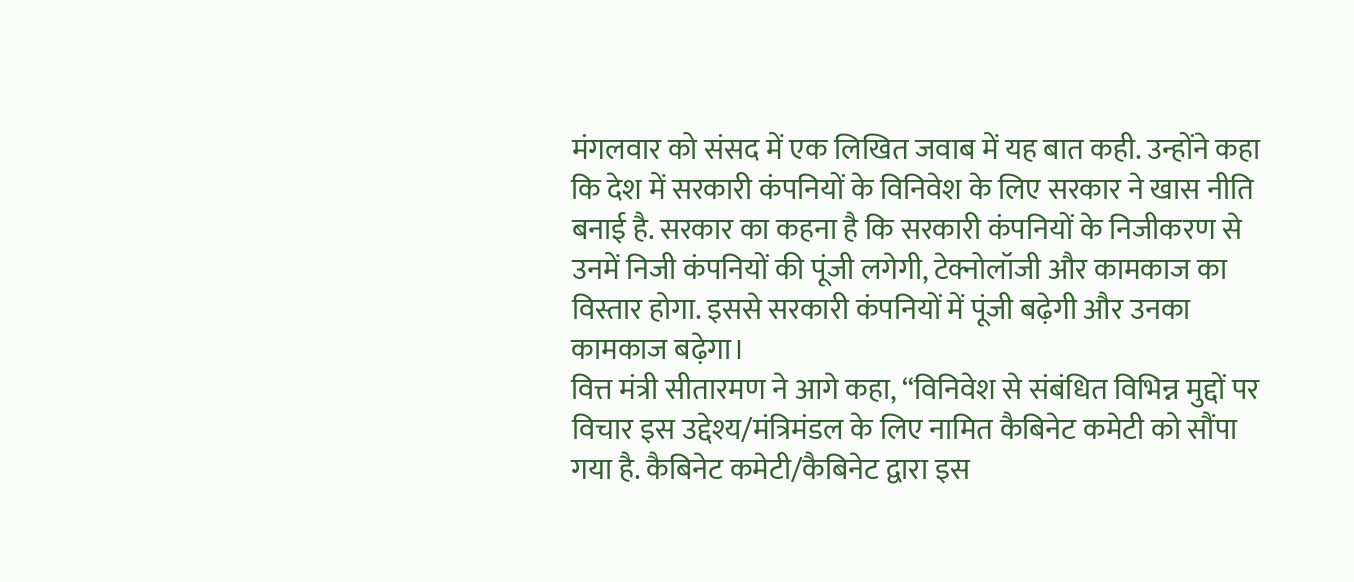मंगलवार को संसद में एक लिखित जवाब में यह बात कही. उन्होंने कहा कि देश में सरकारी कंपनियों के विनिवेश के लिए सरकार ने खास नीति बनाई है. सरकार का कहना है कि सरकारी कंपनियों के निजीकरण से उनमें निजी कंपनियों की पूंजी लगेगी, टेक्नोलॉजी और कामकाज का विस्तार होगा. इससे सरकारी कंपनियों में पूंजी बढ़ेगी और उनका कामकाज बढ़ेगा।
वित्त मंत्री सीतारमण ने आगे कहा, “विनिवेश से संबंधित विभिन्न मुद्दों पर विचार इस उद्देश्य/मंत्रिमंडल के लिए नामित कैबिनेट कमेटी को सौंपा गया है. कैबिनेट कमेटी/कैबिनेट द्वारा इस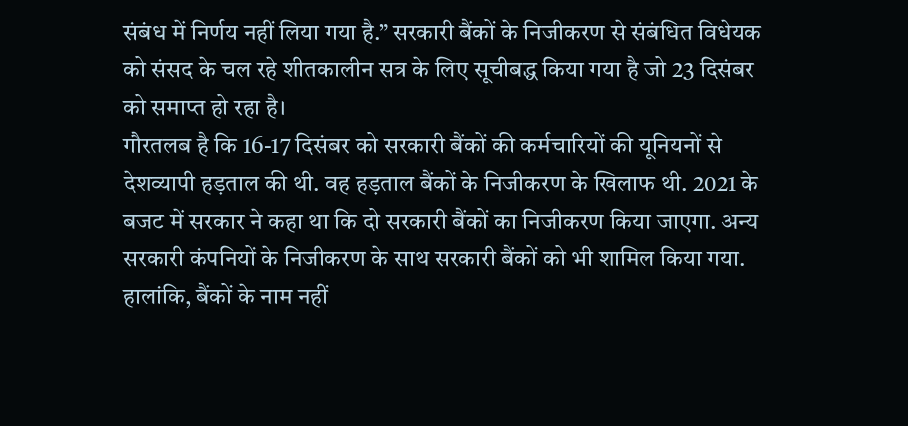संबंध में निर्णय नहीं लिया गया है.” सरकारी बैंकों के निजीकरण से संबंधित विधेयक को संसद के चल रहे शीतकालीन सत्र के लिए सूचीबद्ध किया गया है जो 23 दिसंबर को समाप्त हो रहा है।
गौरतलब है कि 16-17 दिसंबर को सरकारी बैंकों की कर्मचारियों की यूनियनों से देशव्यापी हड़ताल की थी. वह हड़ताल बैंकों के निजीकरण के खिलाफ थी. 2021 के बजट में सरकार ने कहा था कि दो सरकारी बैंकों का निजीकरण किया जाएगा. अन्य सरकारी कंपनियों के निजीकरण के साथ सरकारी बैंकों को भी शामिल किया गया. हालांकि, बैंकों के नाम नहीं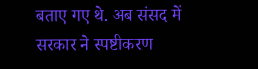बताए गए थे. अब संसद में सरकार ने स्पष्टीकरण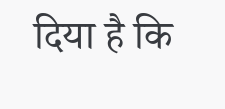दिया है कि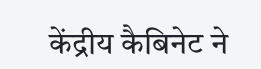केंद्रीय कैबिनेट ने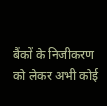बैंकों के निजीकरण को लेकर अभी कोई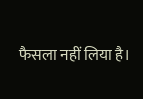फैसला नहीं लिया है।